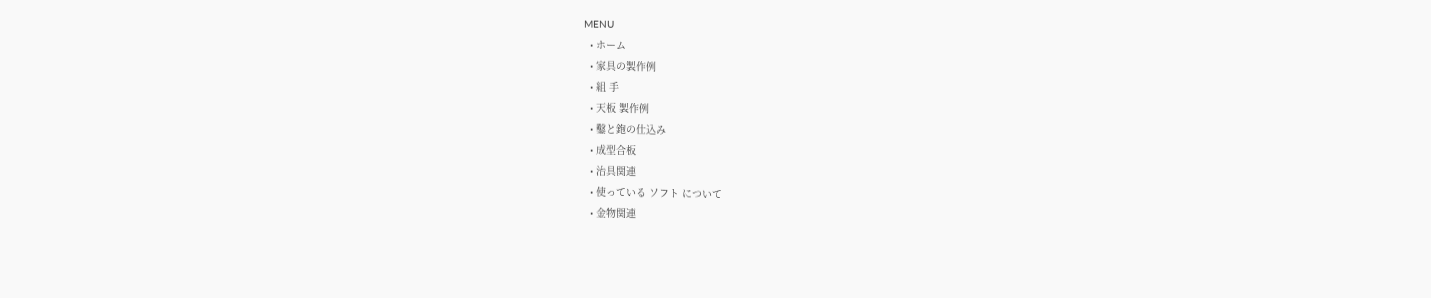MENU
  • ホーム
  • 家具の製作例
  • 組 手
  • 天板 製作例
  • 鑿と鉋の仕込み
  • 成型合板
  • 治具関連
  • 使っている ソフト について
  • 金物関連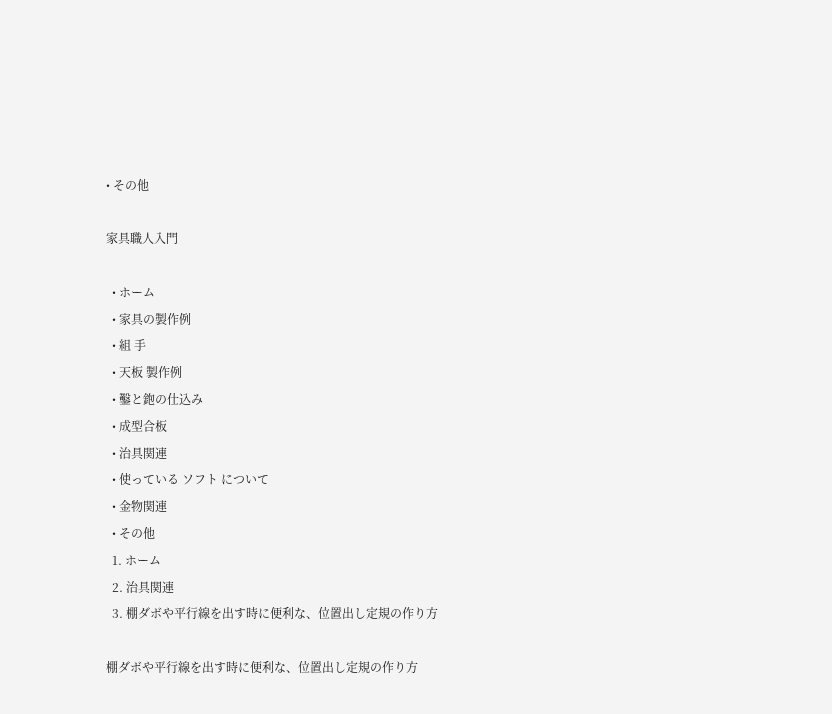• その他

家具職人入門

  • ホーム
  • 家具の製作例
  • 組 手
  • 天板 製作例
  • 鑿と鉋の仕込み
  • 成型合板
  • 治具関連
  • 使っている ソフト について
  • 金物関連
  • その他
  1. ホーム
  2. 治具関連
  3. 棚ダボや平行線を出す時に便利な、位置出し定規の作り方

棚ダボや平行線を出す時に便利な、位置出し定規の作り方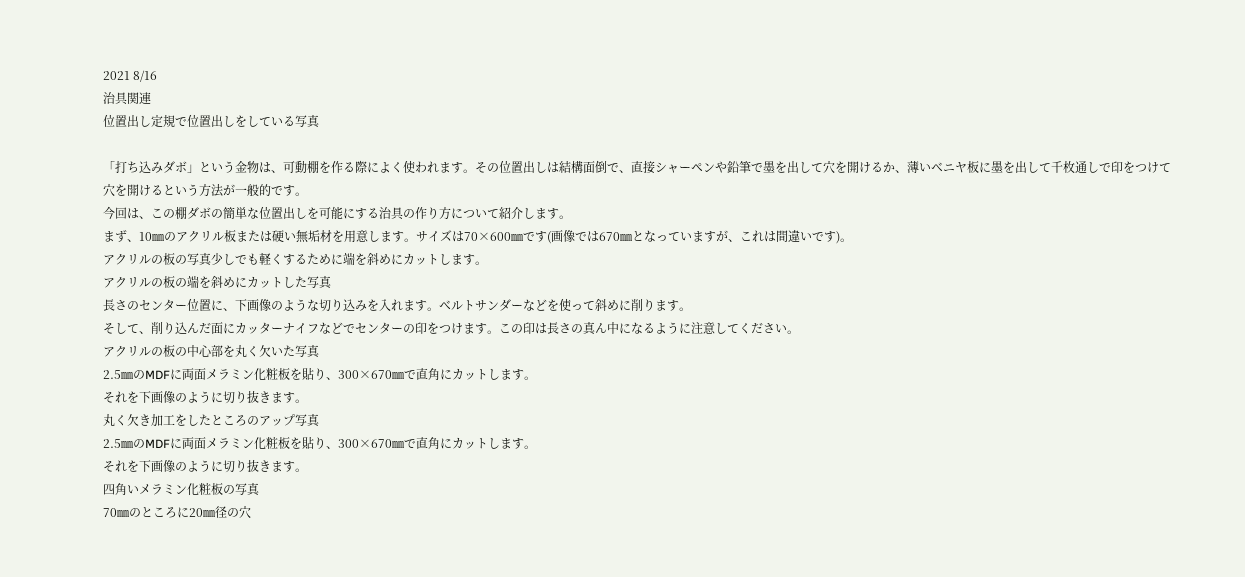2021 8/16
治具関連
位置出し定規で位置出しをしている写真

「打ち込みダボ」という金物は、可動棚を作る際によく使われます。その位置出しは結構面倒で、直接シャーペンや鉛筆で墨を出して穴を開けるか、薄いベニヤ板に墨を出して千枚通しで印をつけて穴を開けるという方法が一般的です。
今回は、この棚ダボの簡単な位置出しを可能にする治具の作り方について紹介します。
まず、10㎜のアクリル板または硬い無垢材を用意します。サイズは70×600㎜です(画像では670㎜となっていますが、これは間違いです)。
アクリルの板の写真少しでも軽くするために端を斜めにカットします。
アクリルの板の端を斜めにカットした写真
長さのセンター位置に、下画像のような切り込みを入れます。ベルトサンダーなどを使って斜めに削ります。
そして、削り込んだ面にカッターナイフなどでセンターの印をつけます。この印は長さの真ん中になるように注意してください。
アクリルの板の中心部を丸く欠いた写真
2.5㎜のMDFに両面メラミン化粧板を貼り、300×670㎜で直角にカットします。
それを下画像のように切り抜きます。
丸く欠き加工をしたところのアップ写真
2.5㎜のMDFに両面メラミン化粧板を貼り、300×670㎜で直角にカットします。
それを下画像のように切り抜きます。
四角いメラミン化粧板の写真
70㎜のところに20㎜径の穴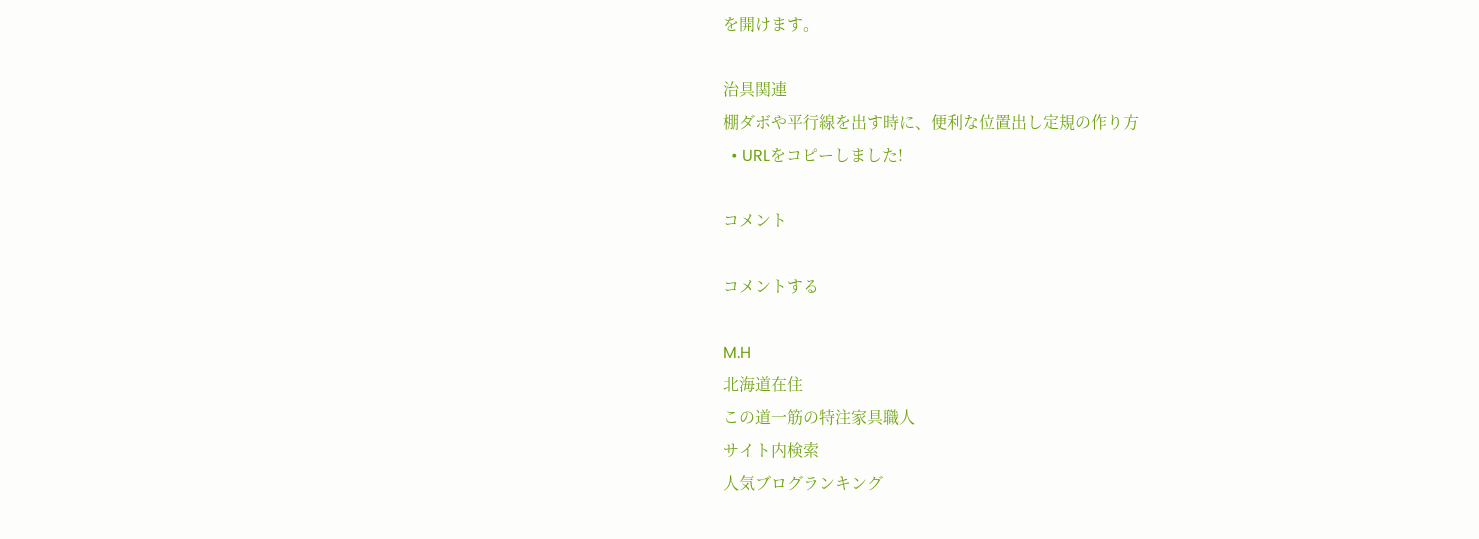を開けます。

治具関連
棚ダボや平行線を出す時に、便利な位置出し定規の作り方
  • URLをコピーしました!

コメント

コメントする

M.H
北海道在住
この道一筋の特注家具職人
サイト内検索
人気ブログランキング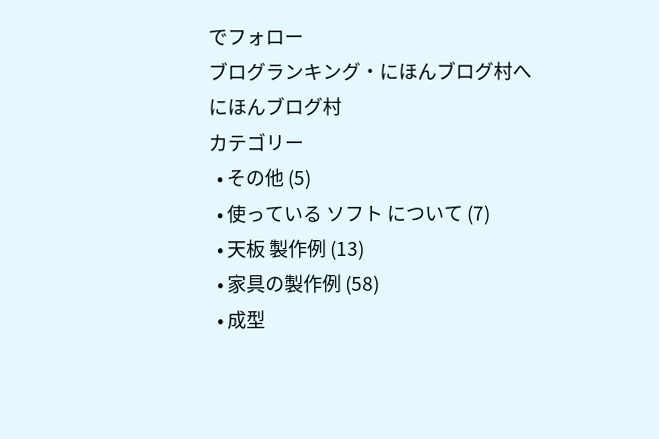でフォロー
ブログランキング・にほんブログ村へにほんブログ村
カテゴリー
  • その他 (5)
  • 使っている ソフト について (7)
  • 天板 製作例 (13)
  • 家具の製作例 (58)
  • 成型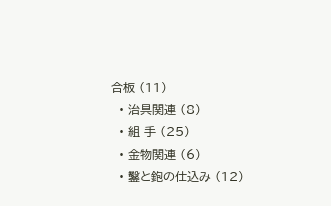合板 (11)
  • 治具関連 (8)
  • 組 手 (25)
  • 金物関連 (6)
  • 鑿と鉋の仕込み (12)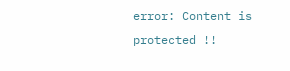error: Content is protected !!